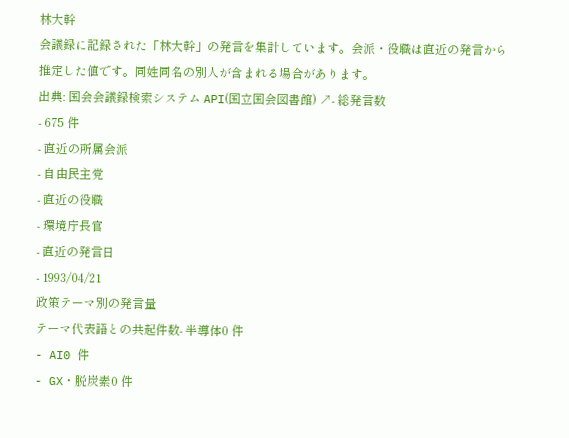林大幹
会議録に記録された「林大幹」の発言を集計しています。会派・役職は直近の発言から推定した値です。同姓同名の別人が含まれる場合があります。
出典: 国会会議録検索システム API(国立国会図書館) ↗- 総発言数
- 675 件
- 直近の所属会派
- 自由民主党
- 直近の役職
- 環境庁長官
- 直近の発言日
- 1993/04/21
政策テーマ別の発言量
テーマ代表語との共起件数- 半導体0 件
- AI0 件
- GX・脱炭素0 件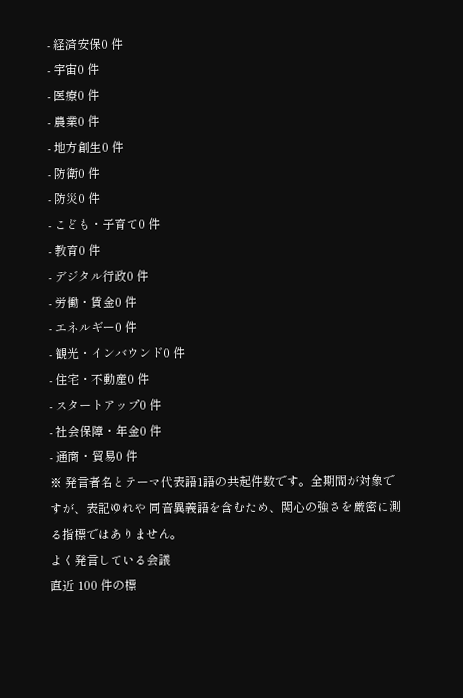- 経済安保0 件
- 宇宙0 件
- 医療0 件
- 農業0 件
- 地方創生0 件
- 防衛0 件
- 防災0 件
- こども・子育て0 件
- 教育0 件
- デジタル行政0 件
- 労働・賃金0 件
- エネルギー0 件
- 観光・インバウンド0 件
- 住宅・不動産0 件
- スタートアップ0 件
- 社会保障・年金0 件
- 通商・貿易0 件
※ 発言者名とテーマ代表語1語の共起件数です。全期間が対象ですが、表記ゆれや 同音異義語を含むため、関心の強さを厳密に測る指標ではありません。
よく発言している会議
直近 100 件の標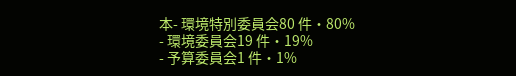本- 環境特別委員会80 件・80%
- 環境委員会19 件・19%
- 予算委員会1 件・1%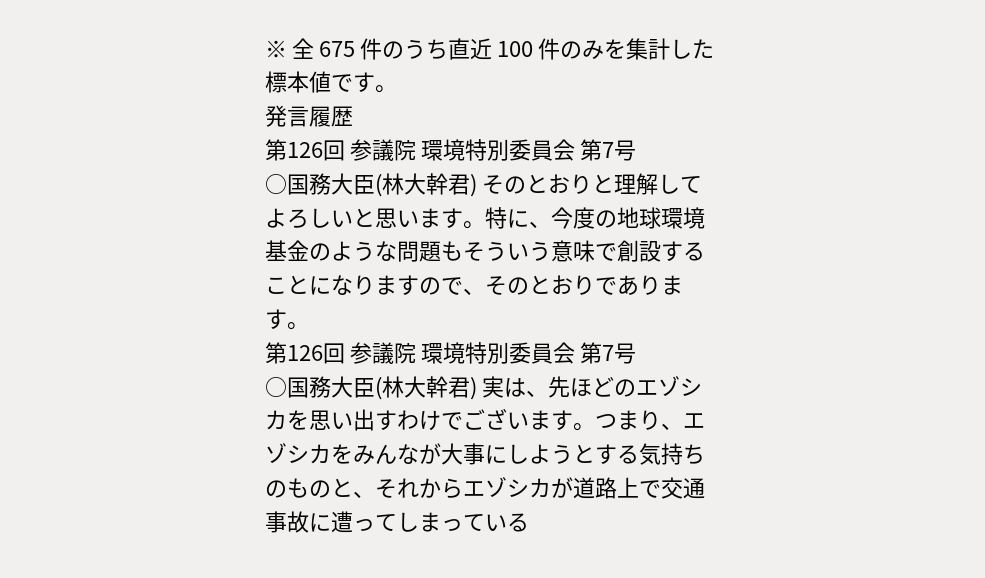※ 全 675 件のうち直近 100 件のみを集計した標本値です。
発言履歴
第126回 参議院 環境特別委員会 第7号
○国務大臣(林大幹君) そのとおりと理解してよろしいと思います。特に、今度の地球環境基金のような問題もそういう意味で創設することになりますので、そのとおりであります。
第126回 参議院 環境特別委員会 第7号
○国務大臣(林大幹君) 実は、先ほどのエゾシカを思い出すわけでございます。つまり、エゾシカをみんなが大事にしようとする気持ちのものと、それからエゾシカが道路上で交通事故に遭ってしまっている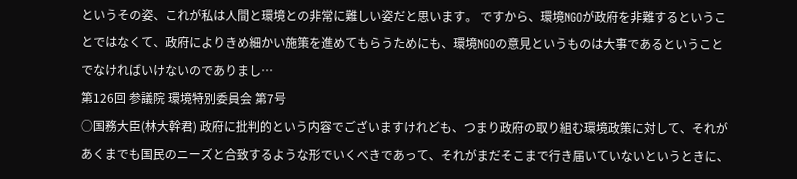というその姿、これが私は人間と環境との非常に難しい姿だと思います。 ですから、環境NGOが政府を非難するということではなくて、政府によりきめ細かい施策を進めてもらうためにも、環境NGOの意見というものは大事であるということでなければいけないのでありまし…
第126回 参議院 環境特別委員会 第7号
○国務大臣(林大幹君) 政府に批判的という内容でございますけれども、つまり政府の取り組む環境政策に対して、それがあくまでも国民のニーズと合致するような形でいくべきであって、それがまだそこまで行き届いていないというときに、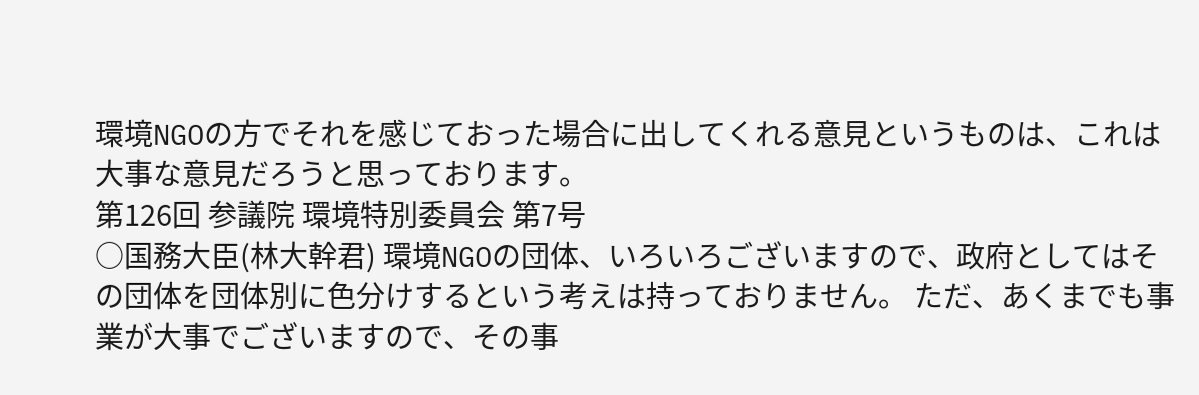環境NGOの方でそれを感じておった場合に出してくれる意見というものは、これは大事な意見だろうと思っております。
第126回 参議院 環境特別委員会 第7号
○国務大臣(林大幹君) 環境NGOの団体、いろいろございますので、政府としてはその団体を団体別に色分けするという考えは持っておりません。 ただ、あくまでも事業が大事でございますので、その事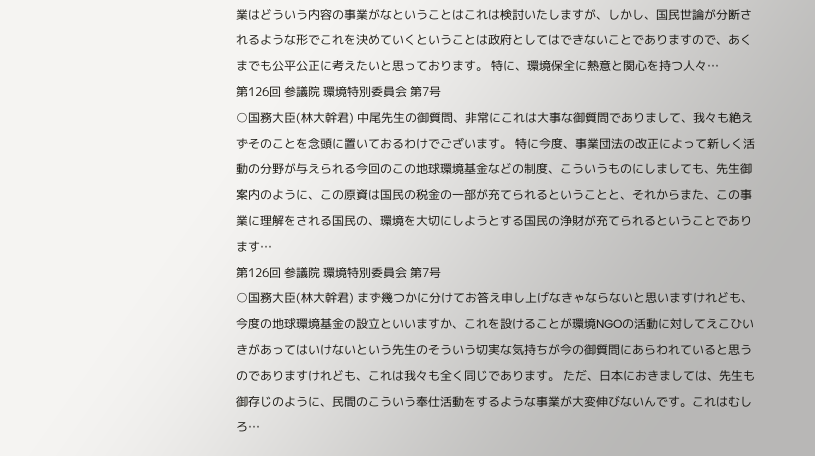業はどういう内容の事業がなということはこれは検討いたしますが、しかし、国民世論が分断されるような形でこれを決めていくということは政府としてはできないことでありますので、あくまでも公平公正に考えたいと思っております。 特に、環境保全に熱意と関心を持つ人々…
第126回 参議院 環境特別委員会 第7号
○国務大臣(林大幹君) 中尾先生の御質問、非常にこれは大事な御質問でありまして、我々も絶えずそのことを念頭に置いておるわけでございます。 特に今度、事業団法の改正によって新しく活動の分野が与えられる今回のこの地球環境基金などの制度、こういうものにしましても、先生御案内のように、この原資は国民の税金の一部が充てられるということと、それからまた、この事業に理解をされる国民の、環境を大切にしようとする国民の浄財が充てられるということであります…
第126回 参議院 環境特別委員会 第7号
○国務大臣(林大幹君) まず幾つかに分けてお答え申し上げなきゃならないと思いますけれども、今度の地球環境基金の設立といいますか、これを設けることが環境NGOの活動に対してえこひいきがあってはいけないという先生のそういう切実な気持ちが今の御質問にあらわれていると思うのでありますけれども、これは我々も全く同じであります。 ただ、日本におきましては、先生も御存じのように、民間のこういう奉仕活動をするような事業が大変伸びないんです。これはむしろ…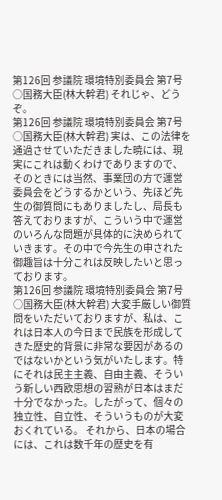第126回 参議院 環境特別委員会 第7号
○国務大臣(林大幹君) それじゃ、どうぞ。
第126回 参議院 環境特別委員会 第7号
○国務大臣(林大幹君) 実は、この法律を通過させていただきました暁には、現実にこれは動くわけでありますので、そのときには当然、事業団の方で運営委員会をどうするかという、先ほど先生の御質問にもありましたし、局長も答えておりますが、こういう中で運営のいろんな問題が具体的に決められていきます。その中で今先生の申された御趣旨は十分これは反映したいと思っております。
第126回 参議院 環境特別委員会 第7号
○国務大臣(林大幹君) 大変手厳しい御質問をいただいておりますが、私は、これは日本人の今日まで民族を形成してきた歴史的背景に非常な要因があるのではないかという気がいたします。特にそれは民主主義、自由主義、そういう新しい西欧思想の習熟が日本はまだ十分でなかった。したがって、個々の独立性、自立性、そういうものが大変おくれている。 それから、日本の場合には、これは数千年の歴史を有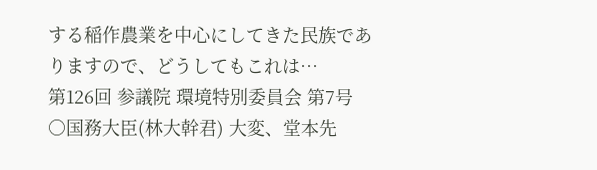する稲作農業を中心にしてきた民族でありますので、どうしてもこれは…
第126回 参議院 環境特別委員会 第7号
○国務大臣(林大幹君) 大変、堂本先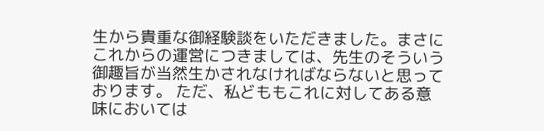生から貴重な御経験談をいただきました。まさにこれからの運営につきましては、先生のそういう御趣旨が当然生かされなければならないと思っております。 ただ、私どももこれに対してある意味においては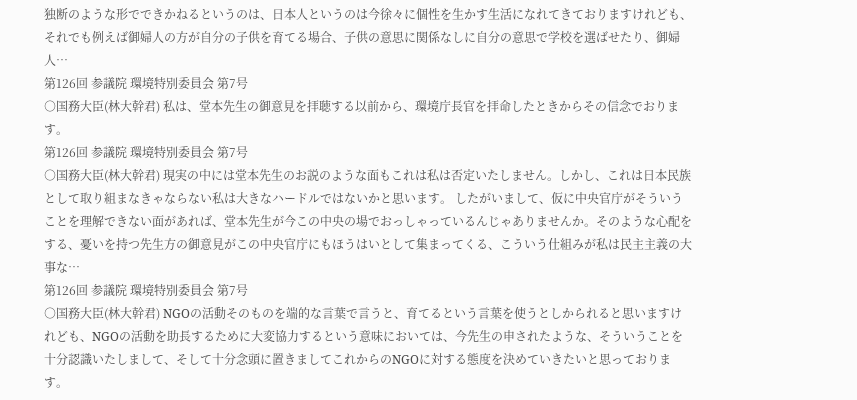独断のような形でできかねるというのは、日本人というのは今徐々に個性を生かす生活になれてきておりますけれども、それでも例えば御婦人の方が自分の子供を育てる場合、子供の意思に関係なしに自分の意思で学校を選ばせたり、御婦人…
第126回 参議院 環境特別委員会 第7号
○国務大臣(林大幹君) 私は、堂本先生の御意見を拝聴する以前から、環境庁長官を拝命したときからその信念でおります。
第126回 参議院 環境特別委員会 第7号
○国務大臣(林大幹君) 現実の中には堂本先生のお説のような面もこれは私は否定いたしません。しかし、これは日本民族として取り組まなきゃならない私は大きなハードルではないかと思います。 したがいまして、仮に中央官庁がそういうことを理解できない面があれば、堂本先生が今この中央の場でおっしゃっているんじゃありませんか。そのような心配をする、憂いを持つ先生方の御意見がこの中央官庁にもほうはいとして集まってくる、こういう仕組みが私は民主主義の大事な…
第126回 参議院 環境特別委員会 第7号
○国務大臣(林大幹君) NGOの活動そのものを端的な言葉で言うと、育てるという言葉を使うとしかられると思いますけれども、NGOの活動を助長するために大変協力するという意味においては、今先生の申されたような、そういうことを十分認識いたしまして、そして十分念頭に置きましてこれからのNGOに対する態度を決めていきたいと思っております。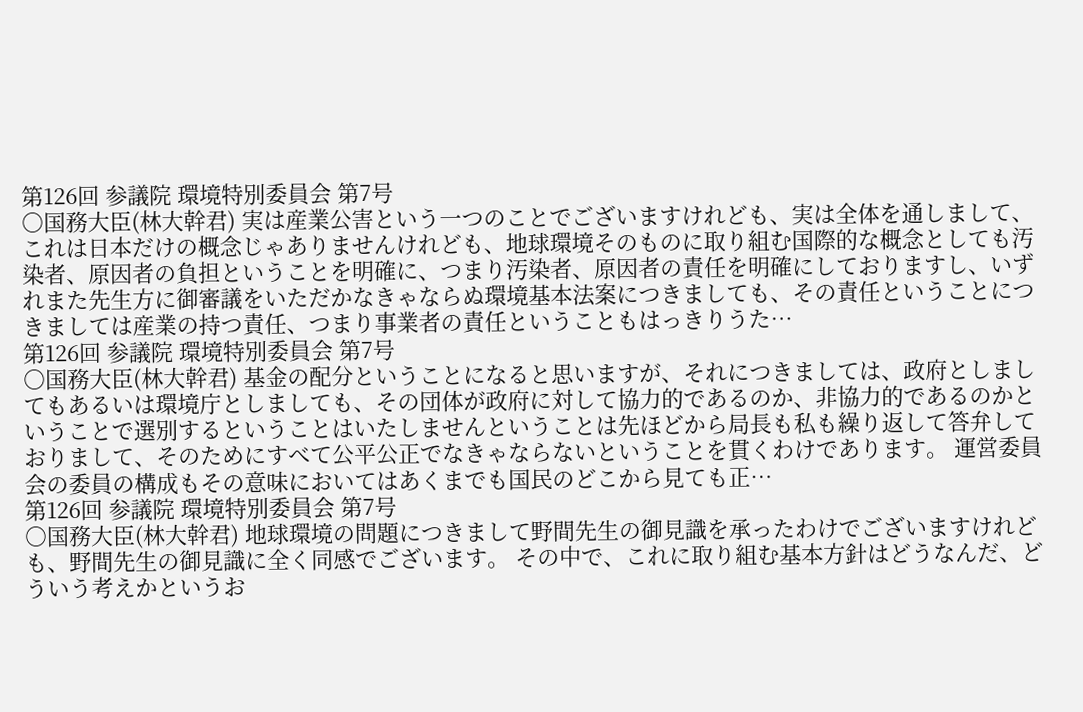第126回 参議院 環境特別委員会 第7号
○国務大臣(林大幹君) 実は産業公害という一つのことでございますけれども、実は全体を通しまして、これは日本だけの概念じゃありませんけれども、地球環境そのものに取り組む国際的な概念としても汚染者、原因者の負担ということを明確に、つまり汚染者、原因者の責任を明確にしておりますし、いずれまた先生方に御審議をいただかなきゃならぬ環境基本法案につきましても、その責任ということにつきましては産業の持つ責任、つまり事業者の責任ということもはっきりうた…
第126回 参議院 環境特別委員会 第7号
○国務大臣(林大幹君) 基金の配分ということになると思いますが、それにつきましては、政府としましてもあるいは環境庁としましても、その団体が政府に対して協力的であるのか、非協力的であるのかということで選別するということはいたしませんということは先ほどから局長も私も繰り返して答弁しておりまして、そのためにすべて公平公正でなきゃならないということを貫くわけであります。 運営委員会の委員の構成もその意味においてはあくまでも国民のどこから見ても正…
第126回 参議院 環境特別委員会 第7号
○国務大臣(林大幹君) 地球環境の問題につきまして野間先生の御見識を承ったわけでございますけれども、野間先生の御見識に全く同感でございます。 その中で、これに取り組む基本方針はどうなんだ、どういう考えかというお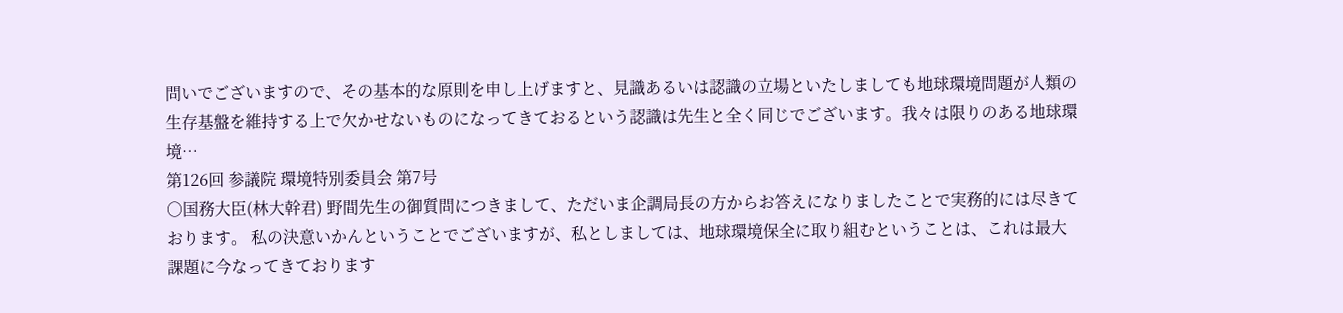問いでございますので、その基本的な原則を申し上げますと、見識あるいは認識の立場といたしましても地球環境問題が人類の生存基盤を維持する上で欠かせないものになってきておるという認識は先生と全く同じでございます。我々は限りのある地球環境…
第126回 参議院 環境特別委員会 第7号
○国務大臣(林大幹君) 野間先生の御質問につきまして、ただいま企調局長の方からお答えになりましたことで実務的には尽きております。 私の決意いかんということでございますが、私としましては、地球環境保全に取り組むということは、これは最大課題に今なってきております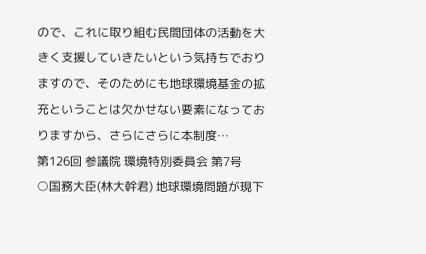ので、これに取り組む民間団体の活動を大きく支援していきたいという気持ちでおりますので、そのためにも地球環境基金の拡充ということは欠かせない要素になっておりますから、さらにさらに本制度…
第126回 参議院 環境特別委員会 第7号
○国務大臣(林大幹君) 地球環境問題が現下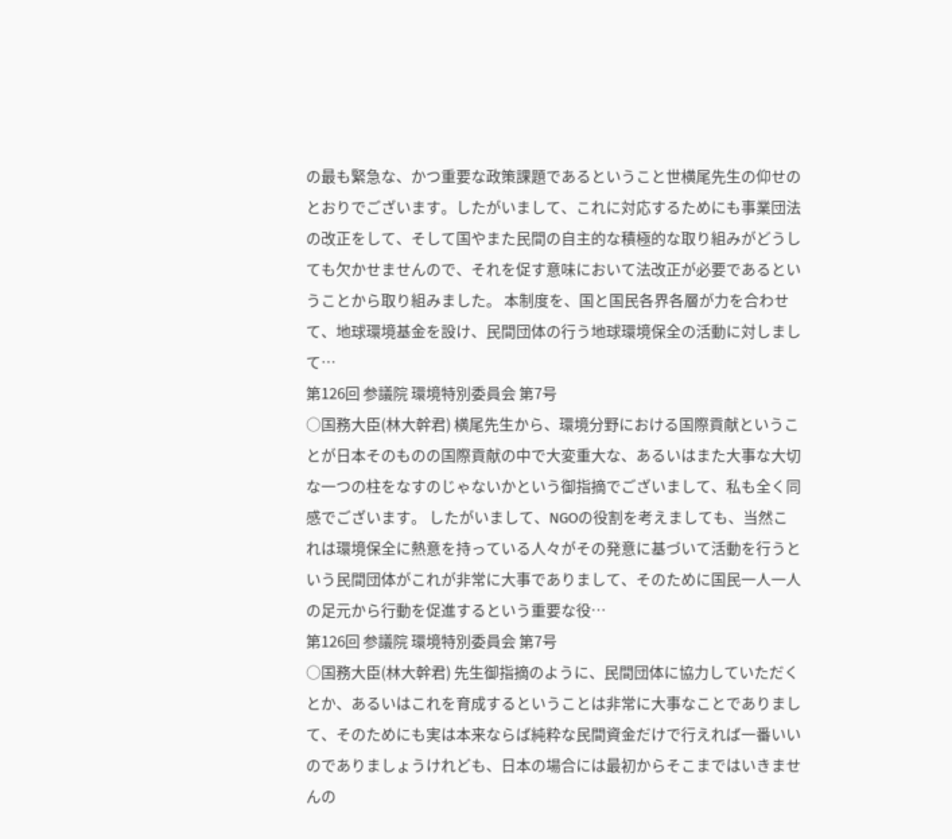の最も緊急な、かつ重要な政策課題であるということ世横尾先生の仰せのとおりでございます。したがいまして、これに対応するためにも事業団法の改正をして、そして国やまた民間の自主的な積極的な取り組みがどうしても欠かせませんので、それを促す意味において法改正が必要であるということから取り組みました。 本制度を、国と国民各界各層が力を合わせて、地球環境基金を設け、民間団体の行う地球環境保全の活動に対しまして…
第126回 参議院 環境特別委員会 第7号
○国務大臣(林大幹君) 横尾先生から、環境分野における国際貢献ということが日本そのものの国際貢献の中で大変重大な、あるいはまた大事な大切な一つの柱をなすのじゃないかという御指摘でございまして、私も全く同感でございます。 したがいまして、NGOの役割を考えましても、当然これは環境保全に熱意を持っている人々がその発意に基づいて活動を行うという民間団体がこれが非常に大事でありまして、そのために国民一人一人の足元から行動を促進するという重要な役…
第126回 参議院 環境特別委員会 第7号
○国務大臣(林大幹君) 先生御指摘のように、民間団体に協力していただくとか、あるいはこれを育成するということは非常に大事なことでありまして、そのためにも実は本来ならば純粋な民間資金だけで行えれば一番いいのでありましょうけれども、日本の場合には最初からそこまではいきませんの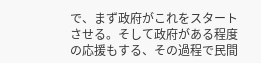で、まず政府がこれをスタートさせる。そして政府がある程度の応援もする、その過程で民間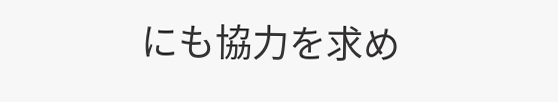にも協力を求め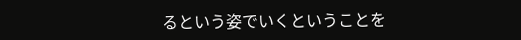るという姿でいくということを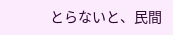とらないと、民間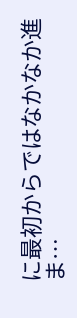に最初からではなかなか進ま…